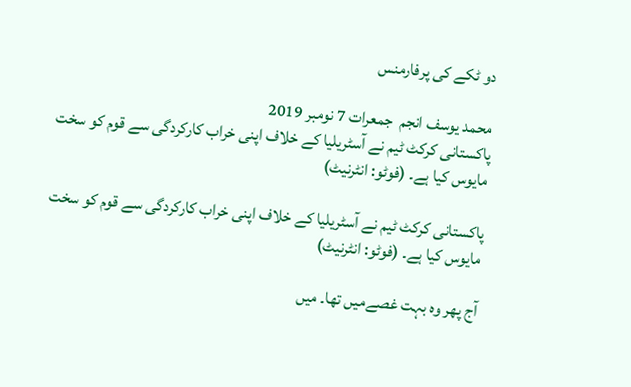دو ٹکے کی پرفارمنس

محمد یوسف انجم  جمعرات 7 نومبر 2019
پاکستانی کرکٹ ٹیم نے آسٹریلیا کے خلاف اپنی خراب کارکردگی سے قوم کو سخت مایوس کیا ہے۔ (فوٹو: انٹرنیٹ)

پاکستانی کرکٹ ٹیم نے آسٹریلیا کے خلاف اپنی خراب کارکردگی سے قوم کو سخت مایوس کیا ہے۔ (فوٹو: انٹرنیٹ)

آج پھر وہ بہت غصےمیں تھا۔ میں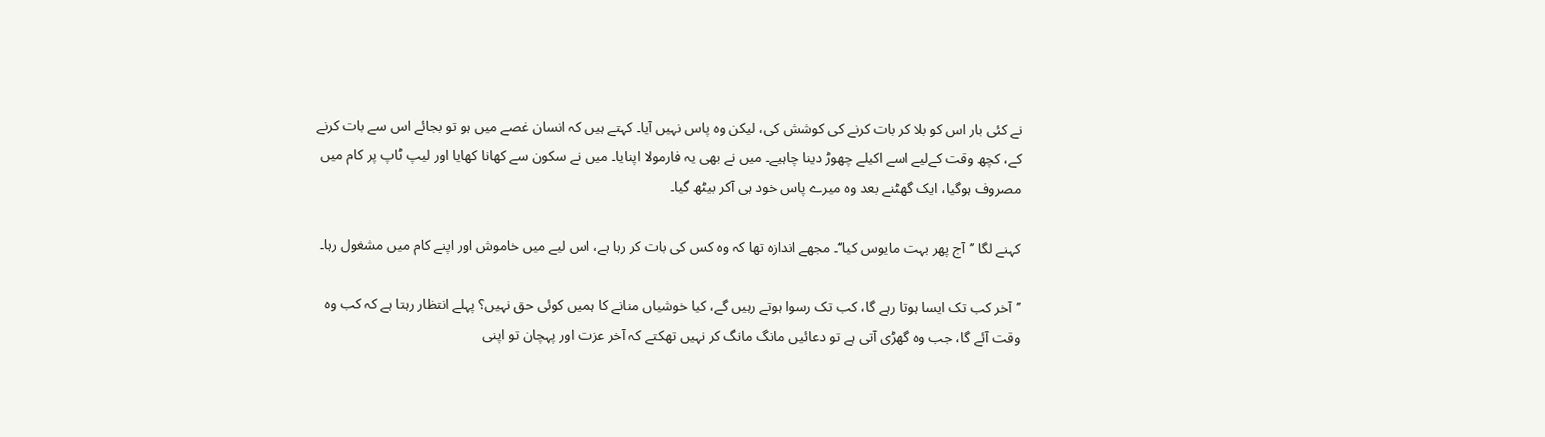نے کئی بار اس کو بلا کر بات کرنے کی کوشش کی، لیکن وہ پاس نہیں آیا۔ کہتے ہیں کہ انسان غصے میں ہو تو بجائے اس سے بات کرنے کے، کچھ وقت کےلیے اسے اکیلے چھوڑ دینا چاہیے۔ میں نے بھی یہ فارمولا اپنایا۔ میں نے سکون سے کھانا کھایا اور لیپ ٹاپ پر کام میں مصروف ہوگیا، ایک گھٹنے بعد وہ میرے پاس خود ہی آکر بیٹھ گیا۔

کہنے لگا ’’آج پھر بہت مایوس کیا‘‘۔ مجھے اندازہ تھا کہ وہ کس کی بات کر رہا ہے، اس لیے میں خاموش اور اپنے کام میں مشغول رہا۔

’’آخر کب تک ایسا ہوتا رہے گا، کب تک رسوا ہوتے رہیں گے، کیا خوشیاں منانے کا ہمیں کوئی حق نہیں؟ پہلے انتظار رہتا ہے کہ کب وہ وقت آئے گا، جب وہ گھڑی آتی ہے تو دعائیں مانگ مانگ کر نہیں تھکتے کہ آخر عزت اور پہچان تو اپنی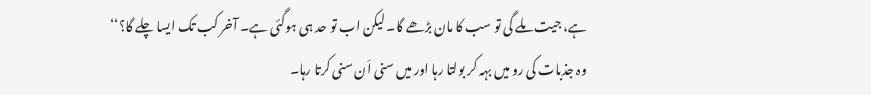ہے، جیت ملے گی تو سب کا مان بڑھے گا۔ لیکن اب تو حد ہی ہوگئی ہے۔ آخر کب تک ایسا چلے گا؟‘‘ وہ جذبات کی رو میں بہہ کر بولتا رہا اور میں سنی اَن سنی کرتا رہا۔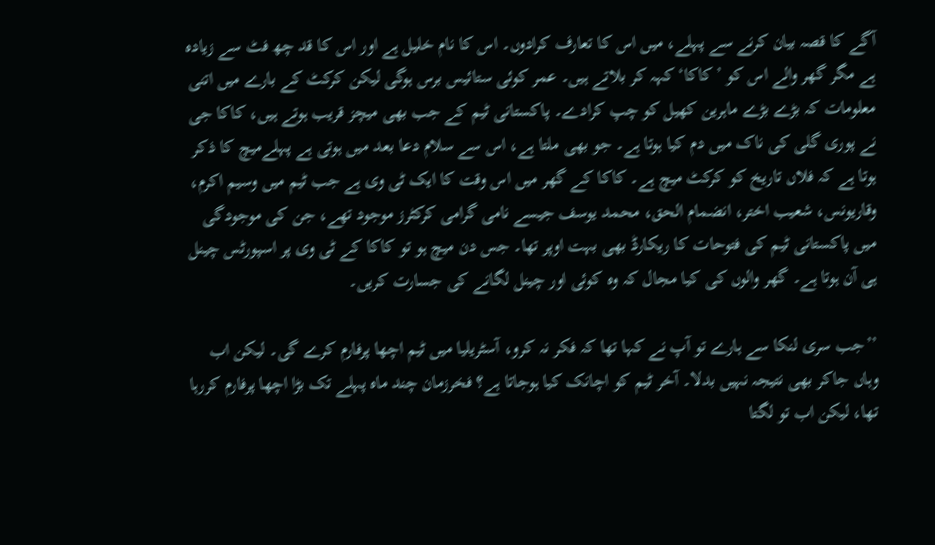آگے کا قصہ بیان کرنے سے پہلے، میں اس کا تعارف کرادوں۔ اس کا نام خلیل ہے اور اس کا قد چھ فٹ سے زیادہ ہے مگر گھر والے اس کو ’کاکا‘ کہہ کر بلاتے ہیں۔ عمر کوئی ستائیس برس ہوگی لیکن کرکٹ کے بارے میں اتنی معلومات کہ بڑے بڑے ماہرین کھیل کو چپ کرادے۔ پاکستانی ٹیم کے جب بھی میچز قریب ہوتے ہیں، کاکا جی نے پوری گلی کی ناک میں دم کیا ہوتا ہے۔ جو بھی ملتا ہے، اس سے سلام دعا بعد میں ہوتی ہے پہلےمیچ کا ذکر ہوتا ہے کہ فلاں تاریخ کو کرکٹ میچ ہے۔ کاکا کے گھر میں اس وقت کا ایک ٹی وی ہے جب ٹیم میں وسیم اکرم، وقاریونس، شعیب اختر، انضمام الحق، محمد یوسف جیسے نامی گرامی کرکٹرز موجود تھے، جن کی موجودگی میں پاکستانی ٹیم کی فتوحات کا ریکارڈ بھی بہت اوپر تھا۔ جس دن میچ ہو تو کاکا کے ٹی وی پر اسپورٹس چینل ہی آن ہوتا ہے۔ گھر والوں کی کیا مجال کہ وہ کوئی اور چینل لگانے کی جسارت کریں۔

’’جب سری لنکا سے ہارے تو آپ نے کہا تھا کہ فکر نہ کرو، آسٹریلیا میں ٹیم اچھا پرفارم کرے گی۔ لیکن اب وہاں جاکر بھی نتیجہ نہیں بدلا۔ آخر ٹیم کو اچانک کیا ہوجاتا ہے؟ فخرزمان چند ماہ پہلے تک بڑا اچھا پرفارم کررہا تھا، لیکن اب تو لگتا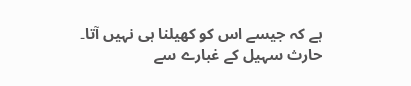ہے کہ جیسے اس کو کھیلنا ہی نہیں آتا۔ حارث سہیل کے غبارے سے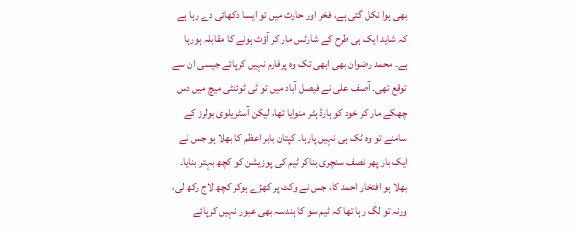بھی ہوا نکل گئی ہے، فخر اور حارث میں تو ایسا دکھائی دے رہا ہے کہ شاید ایک ہی طرح کے شارٹس مار کر آؤٹ ہونے کا مقابلہ ہورہا ہے۔ محمد رضوان بھی ابھی تک وہ پرفارم نہیں کرپائے جیسی ان سے توقع تھی۔ آصف علی نے فیصل آباد میں تو ٹی ٹوئنٹی میچ میں دس چھکے مار کر خود کو ہارڈ ہٹر منوایا تھا، لیکن آسٹریلوی بولرز کے سامنے تو وہ ٹک ہی نہیں پارہا۔ کپتان بابر اعظم کا بھلا ہو جس نے ایک بار پھر نصف سنچری بناکر ٹیم کی پوزیشن کو کچھ بہتر بنایا۔ بھلا ہو افتخار احمد کا، جس نے وکٹ پر کھڑے ہوکر کچھ لاج رکھ لی، ورنہ تو لگ رہا تھا کہ ٹیم سو کا ہندسہ بھی عبور نہیں کرپائے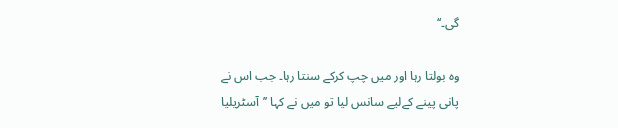گی۔‘‘

وہ بولتا رہا اور میں چپ کرکے سنتا رہا۔ جب اس نے پانی پینے کےلیے سانس لیا تو میں نے کہا ’’آسٹریلیا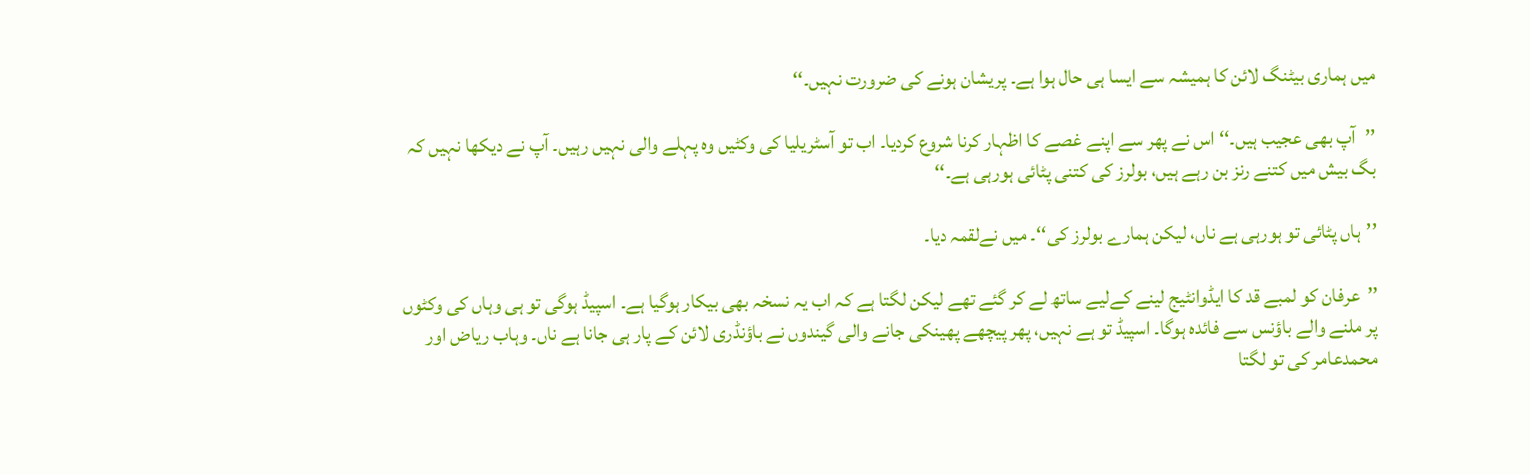میں ہماری بیٹنگ لائن کا ہمیشہ سے ایسا ہی حال ہوا ہے۔ پریشان ہونے کی ضرورت نہیں۔‘‘

’’آپ بھی عجیب ہیں۔‘‘ اس نے پھر سے اپنے غصے کا اظہار کرنا شروع کردیا۔ اب تو آسٹریلیا کی وکٹیں وہ پہلے والی نہیں رہیں۔ آپ نے دیکھا نہیں کہ بگ بیش میں کتنے رنز بن رہے ہیں، بولرز کی کتنی پٹائی ہورہی ہے۔‘‘

’’ہاں پٹائی تو ہورہی ہے ناں، لیکن ہمارے بولرز کی‘‘۔ میں نےلقمہ دیا۔

’’عرفان کو لمبے قد کا ایڈوانٹیج لینے کےلیے ساتھ لے کر گئے تھے لیکن لگتا ہے کہ اب یہ نسخہ بھی بیکار ہوگیا ہے۔ اسپیڈ ہوگی تو ہی وہاں کی وکٹوں پر ملنے والے باؤنس سے فائدہ ہوگا۔ اسپیڈ تو ہے نہیں، پھر پیچھے پھینکی جانے والی گیندوں نے باؤنڈری لائن کے پار ہی جانا ہے ناں۔ وہاب ریاض اور محمدعامر کی تو لگتا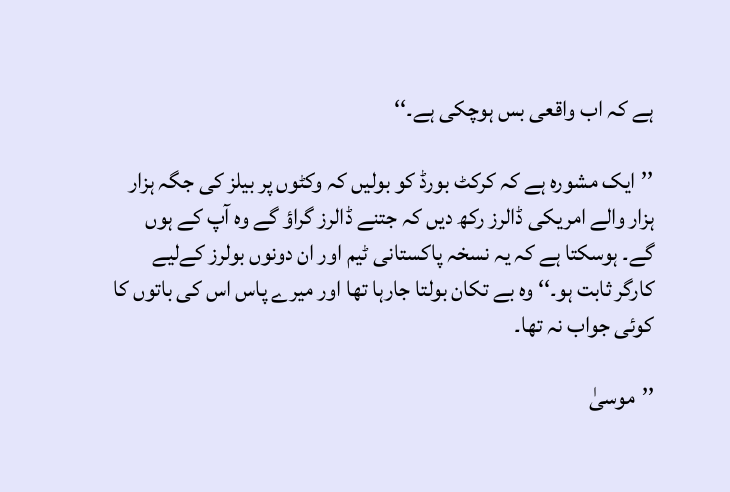ہے کہ اب واقعی بس ہوچکی ہے۔‘‘

’’ایک مشورہ ہے کہ کرکٹ بورڈ کو بولیں کہ وکٹوں پر بیلز کی جگہ ہزار ہزار والے امریکی ڈالرز رکھ دیں کہ جتنے ڈالرز گراؤ گے وہ آپ کے ہوں گے۔ ہوسکتا ہے کہ یہ نسخہ پاکستانی ٹیم اور ان دونوں بولرز کےلیے کارگر ثابت ہو۔‘‘ وہ بے تکان بولتا جارہا تھا اور میرے پاس اس کی باتوں کا کوئی جواب نہ تھا۔

’’موسیٰ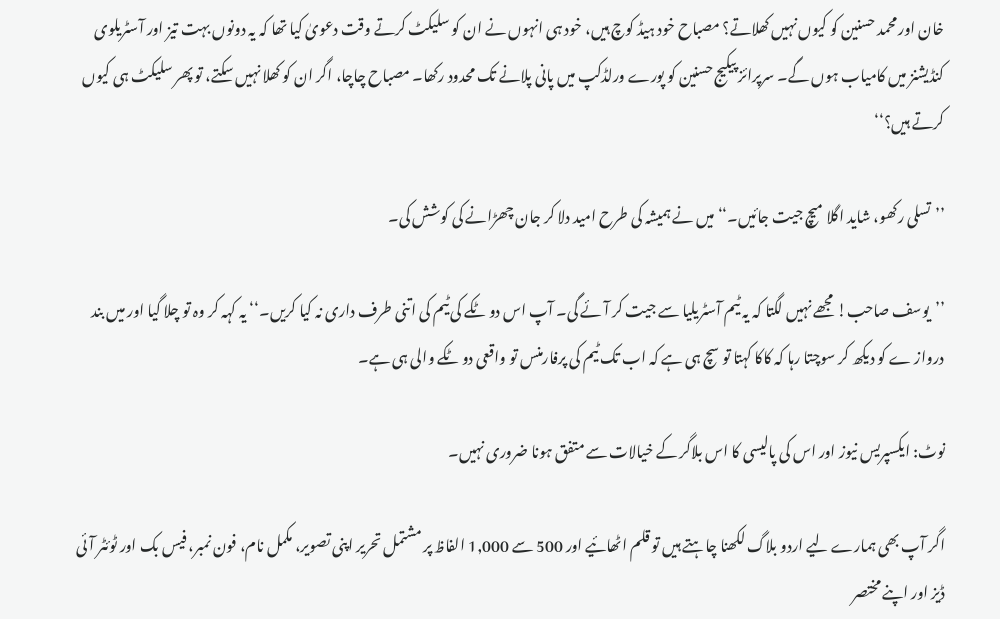خان اور محمد حسنین کو کیوں نہیں کھلاتے؟ مصباح خود ہیڈ کوچ ہیں، خود ہی انہوں نے ان کو سلیکٹ کرتے وقت دعویٰ کیا تھا کہ یہ دونوں بہت تیز اور آسٹریلوی کنڈیشنز میں کامیاب ہوں گے۔ سرپرائز پیکیج حسنین کو پورے ورلڈکپ میں پانی پلانے تک محدود رکھا۔ مصباح چاچا، اگر ان کو کھلا نہیں سکتے، تو پھر سلیکٹ ہی کیوں کرتے ہیں؟‘‘

’’تسلی رکھو، شاید اگلا میچ جیت جائیں۔‘‘ میں نے ہمیشہ کی طرح امید دلا کر جان چھڑانے کی کوشش کی۔

’’یوسف صاحب! مجھے نہیں لگتا کہ یہ ٹیم آسٹریلیا سے جیت کر آئے گی۔ آپ اس دو ٹکے کی ٹیم کی اتنی طرف داری نہ کیا کریں۔‘‘ یہ کہہ کر وہ تو چلا گیا اور میں بند درواز ے کو دیکھ کر سوچتا رہا کہ کاکا کہتا تو سچ ہی ہے کہ اب تک ٹیم کی پرفارمنس تو واقعی دو ٹکے والی ہی ہے۔

نوٹ: ایکسپریس نیوز اور اس کی پالیسی کا اس بلاگر کے خیالات سے متفق ہونا ضروری نہیں۔

اگر آپ بھی ہمارے لیے اردو بلاگ لکھنا چاہتے ہیں تو قلم اٹھائیے اور 500 سے 1,000 الفاظ پر مشتمل تحریر اپنی تصویر، مکمل نام، فون نمبر، فیس بک اور ٹوئٹر آئی ڈیز اور اپنے مختصر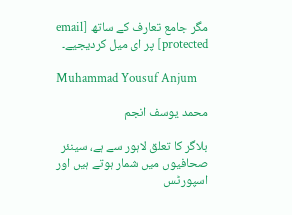مگر جامع تعارف کے ساتھ [email protected] پر ای میل کردیجیے۔

Muhammad Yousuf Anjum

محمد یوسف انجم

بلاگر کا تعلق لاہور سے ہے، سینئر صحافیوں میں شمار ہوتے ہیں اور اسپورٹس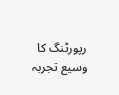رپورٹنگ کا وسیع تجربہ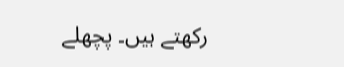رکھتے ہیں۔ پچھلے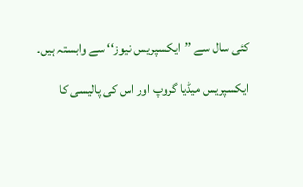کئی سال سے ’’ایکسپریس نیوز‘‘ سے وابستہ ہیں۔

ایکسپریس میڈیا گروپ اور اس کی پالیسی کا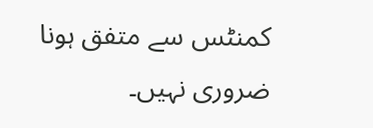کمنٹس سے متفق ہونا ضروری نہیں۔